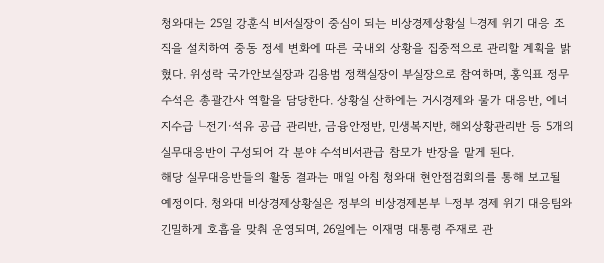청와대는 25일 강훈식 비서실장이 중심이 되는 비상경제상황실└경제 위기 대응 조직을 설치하여 중동 정세 변화에 따른 국내외 상황을 집중적으로 관리할 계획을 밝혔다. 위성락 국가안보실장과 김용범 정책실장이 부실장으로 참여하며, 홍익표 정무수석은 총괄간사 역할을 담당한다. 상황실 산하에는 거시경제와 물가 대응반, 에너지수급└전기·석유 공급 관리반, 금융안정반, 민생복지반, 해외상황관리반 등 5개의 실무대응반이 구성되어 각 분야 수석비서관급 참모가 반장을 맡게 된다.
해당 실무대응반들의 활동 결과는 매일 아침 청와대 현안점검회의를 통해 보고될 예정이다. 청와대 비상경제상황실은 정부의 비상경제본부└정부 경제 위기 대응팀와 긴밀하게 호흡을 맞춰 운영되며, 26일에는 이재명 대통령 주재로 관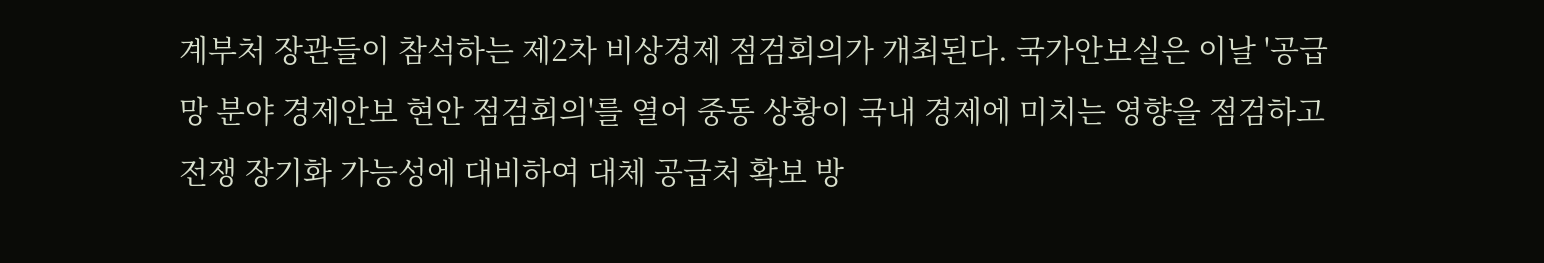계부처 장관들이 참석하는 제2차 비상경제 점검회의가 개최된다. 국가안보실은 이날 '공급망 분야 경제안보 현안 점검회의'를 열어 중동 상황이 국내 경제에 미치는 영향을 점검하고 전쟁 장기화 가능성에 대비하여 대체 공급처 확보 방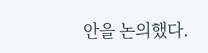안을 논의했다.